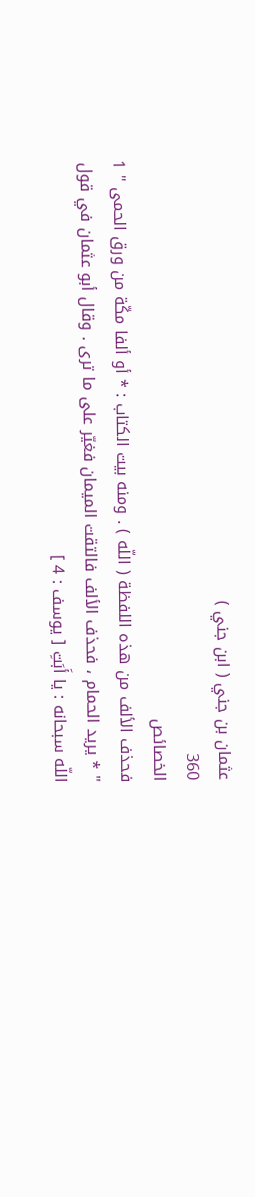عثمان بن جني ( ابن جني )
360
الخصائص
فحذف الألف من هذه اللفظة ( اللّه ) . ومنه بيت الكتاب : * أو ألفا مكّة من ورق الحمى " 1 " * يريد الحمام ، فحذف الألف فالتقت الميمان فغيّر على ما ترى . وقال أبو عثمان في قول اللّه سبحانه : يا أَبَتِ [ يوسف : 4 ]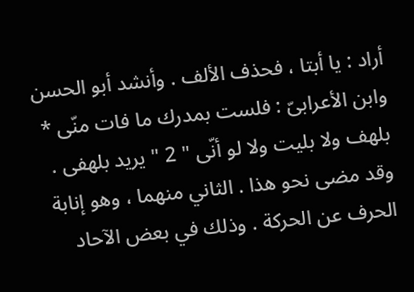أراد : يا أبتا ، فحذف الألف . وأنشد أبو الحسن وابن الأعرابىّ : فلست بمدرك ما فات منّى * بلهف ولا بليت ولا لو أنّى " 2 " يريد بلهفى . وقد مضى نحو هذا . الثاني منهما ، وهو إنابة الحرف عن الحركة . وذلك في بعض الآحاد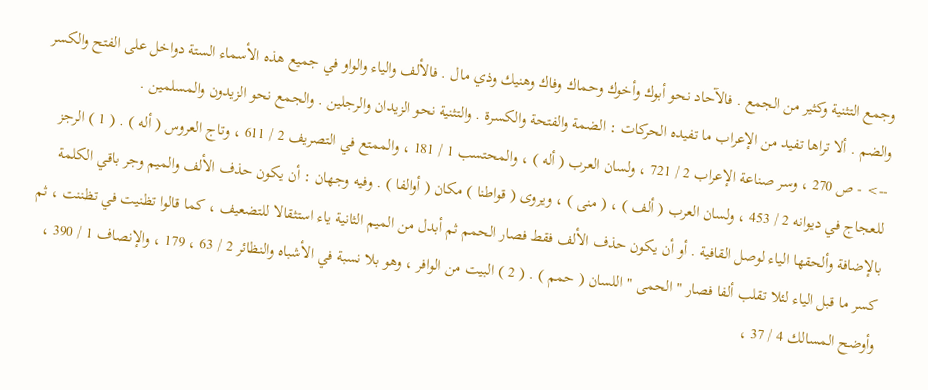وجمع التثنية وكثير من الجمع . فالآحاد نحو أبوك وأخوك وحماك وفاك وهنيك وذي مال . فالألف والياء والواو في جميع هذه الأسماء الستة دواخل على الفتح والكسر والضم . ألا تراها تفيد من الإعراب ما تفيده الحركات : الضمة والفتحة والكسرة . والتثنية نحو الزيدان والرجلين . والجمع نحو الزيدون والمسلمين .
--> - ص 270 ، وسر صناعة الإعراب 2 / 721 ، ولسان العرب ( أله ) ، والمحتسب 1 / 181 ، والممتع في التصريف 2 / 611 ، وتاج العروس ( أله ) . ( 1 ) الرجز للعجاج في ديوانه 2 / 453 ، ولسان العرب ( ألف ) ، ( منى ) ، ويروى ( قواطنا ) مكان ( أوالفا ) . وفيه وجهان : أن يكون حذف الألف والميم وجر باقي الكلمة بالإضافة وألحقها الياء لوصل القافية . أو أن يكون حذف الألف فقط فصار الحمم ثم أبدل من الميم الثانية ياء استثقالا للتضعيف ، كما قالوا تظنيت في تظننت ، ثم كسر ما قبل الياء لئلا تقلب ألفا فصار " الحمى " اللسان ( حمم ) . ( 2 ) البيت من الوافر ، وهو بلا نسبة في الأشباه والنظائر 2 / 63 ، 179 ، والإنصاف 1 / 390 ، وأوضح المسالك 4 / 37 ،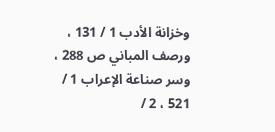وخزانة الأدب 1 / 131 ، ورصف المباني ص 288 ، وسر صناعة الإعراب 1 / 521 ، 2 /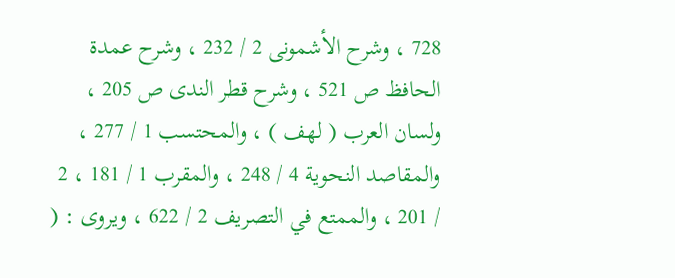728 ، وشرح الأشمونى 2 / 232 ، وشرح عمدة الحافظ ص 521 ، وشرح قطر الندى ص 205 ، ولسان العرب ( لهف ) ، والمحتسب 1 / 277 ، والمقاصد النحوية 4 / 248 ، والمقرب 1 / 181 ، 2 / 201 ، والممتع في التصريف 2 / 622 ، ويروى : (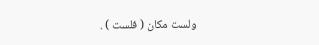ولست مكان ( فلست ) .